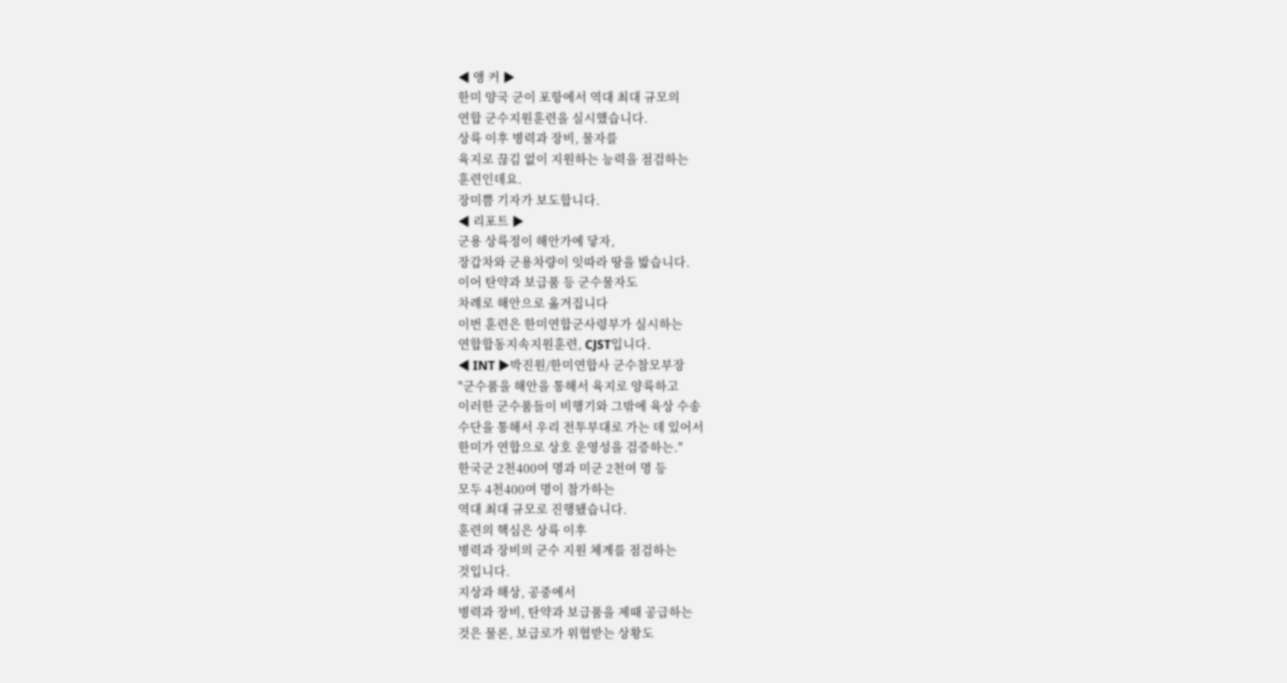◀ 앵 커 ▶
한미 양국 군이 포항에서 역대 최대 규모의
연합 군수지원훈련을 실시했습니다.
상륙 이후 병력과 장비, 물자를
육지로 끊김 없이 지원하는 능력을 점검하는
훈련인데요.
장미쁨 기자가 보도합니다.
◀ 리포트 ▶
군용 상륙정이 해안가에 닿자,
장갑차와 군용차량이 잇따라 땅을 밟습니다.
이어 탄약과 보급품 등 군수물자도
차례로 해안으로 옮겨집니다
이번 훈련은 한미연합군사령부가 실시하는
연합합동지속지원훈련, CJST입니다.
◀ INT ▶박진원/한미연합사 군수참모부장
"군수품을 해안을 통해서 육지로 양륙하고
이러한 군수품들이 비행기와 그밖에 육상 수송
수단을 통해서 우리 전투부대로 가는 데 있어서
한미가 연합으로 상호 운영성을 검증하는."
한국군 2천400여 명과 미군 2천여 명 등
모두 4천400여 명이 참가하는
역대 최대 규모로 진행됐습니다.
훈련의 핵심은 상륙 이후
병력과 장비의 군수 지원 체계를 점검하는
것입니다.
지상과 해상, 공중에서
병력과 장비, 탄약과 보급품을 제때 공급하는
것은 물론, 보급로가 위협받는 상황도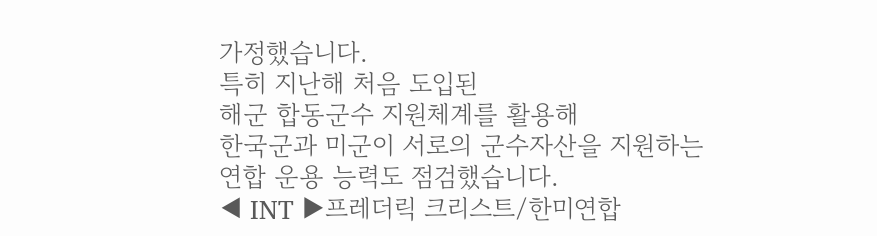가정했습니다.
특히 지난해 처음 도입된
해군 합동군수 지원체계를 활용해
한국군과 미군이 서로의 군수자산을 지원하는
연합 운용 능력도 점검했습니다.
◀ INT ▶프레더릭 크리스트/한미연합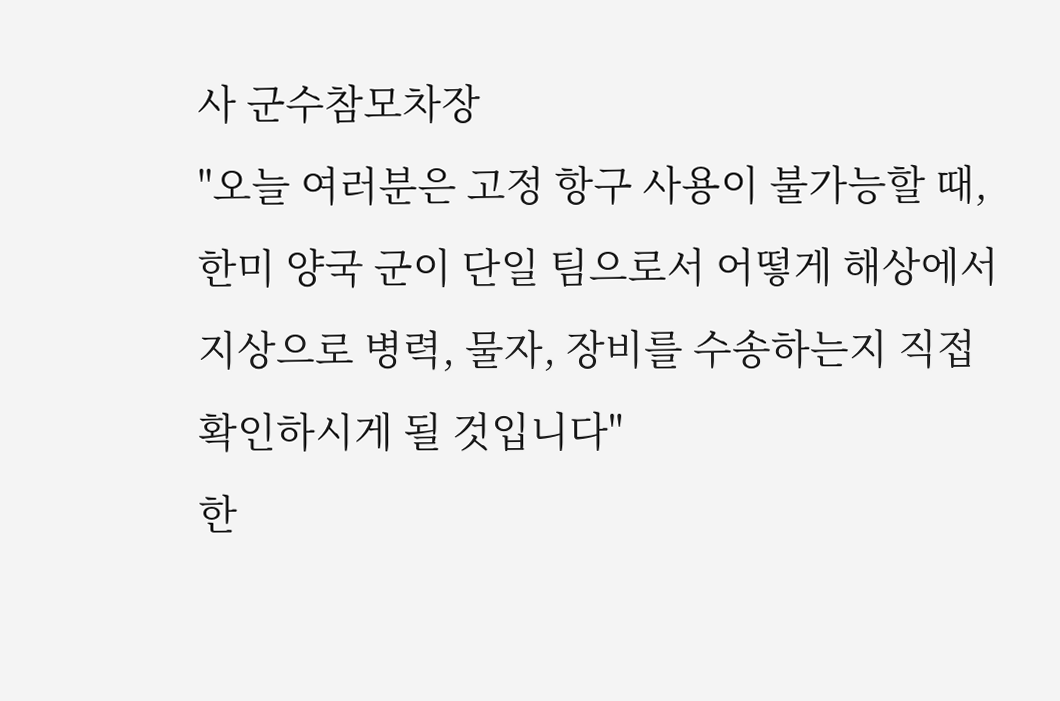사 군수참모차장
"오늘 여러분은 고정 항구 사용이 불가능할 때,
한미 양국 군이 단일 팀으로서 어떻게 해상에서
지상으로 병력, 물자, 장비를 수송하는지 직접
확인하시게 될 것입니다"
한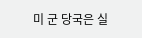미 군 당국은 실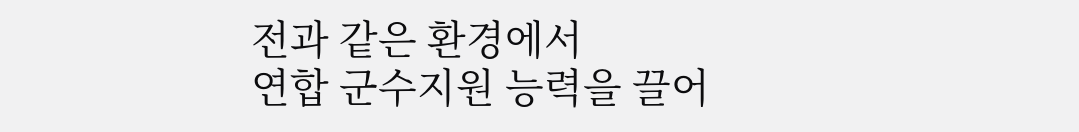전과 같은 환경에서
연합 군수지원 능력을 끌어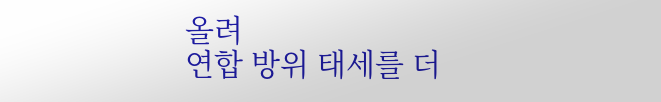올려
연합 방위 태세를 더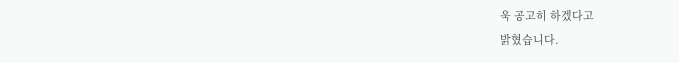욱 공고히 하겠다고
밝혔습니다.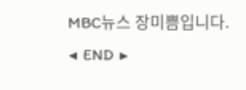MBC뉴스 장미쁨입니다.
◀ END ▶